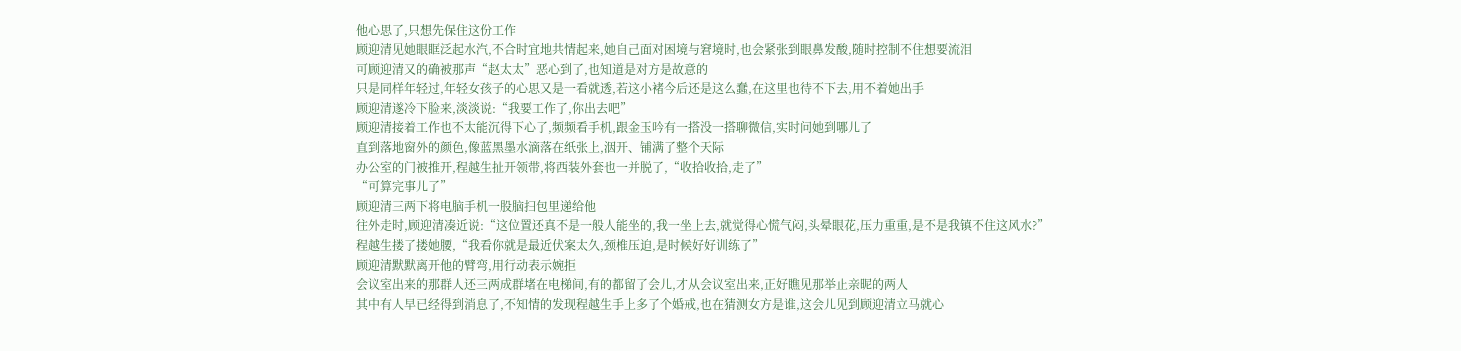他心思了,只想先保住这份工作
顾迎清见她眼眶泛起水汽,不合时宜地共情起来,她自己面对困境与窘境时,也会紧张到眼鼻发酸,随时控制不住想要流泪
可顾迎清又的确被那声“赵太太”恶心到了,也知道是对方是故意的
只是同样年轻过,年轻女孩子的心思又是一看就透,若这小褚今后还是这么蠢,在这里也待不下去,用不着她出手
顾迎清遂冷下脸来,淡淡说:“我要工作了,你出去吧”
顾迎清接着工作也不太能沉得下心了,频频看手机,跟金玉吟有一搭没一搭聊微信,实时问她到哪儿了
直到落地窗外的颜色,像蓝黑墨水滴落在纸张上,洇开、铺满了整个天际
办公室的门被推开,程越生扯开领带,将西装外套也一并脱了,“收拾收拾,走了”
“可算完事儿了”
顾迎清三两下将电脑手机一股脑扫包里递给他
往外走时,顾迎清凑近说:“这位置还真不是一般人能坐的,我一坐上去,就觉得心慌气闷,头晕眼花,压力重重,是不是我镇不住这风水?”
程越生搂了搂她腰,“我看你就是最近伏案太久,颈椎压迫,是时候好好训练了”
顾迎清默默离开他的臂弯,用行动表示婉拒
会议室出来的那群人还三两成群堵在电梯间,有的都留了会儿,才从会议室出来,正好瞧见那举止亲昵的两人
其中有人早已经得到消息了,不知情的发现程越生手上多了个婚戒,也在猜测女方是谁,这会儿见到顾迎清立马就心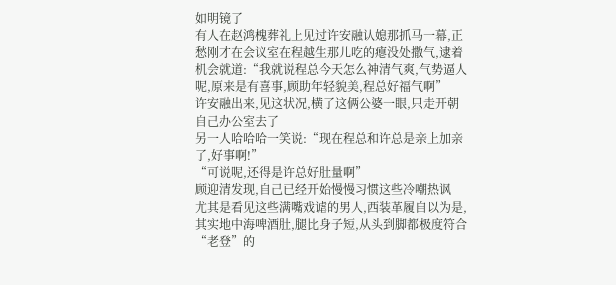如明镜了
有人在赵鸿槐葬礼上见过许安融认媳那抓马一幕,正愁刚才在会议室在程越生那儿吃的瘪没处撒气,逮着机会就道:“我就说程总今天怎么神清气爽,气势逼人呢,原来是有喜事,顾助年轻貌美,程总好福气啊”
许安融出来,见这状况,横了这俩公婆一眼,只走开朝自己办公室去了
另一人哈哈哈一笑说:“现在程总和许总是亲上加亲了,好事啊!”
“可说呢,还得是许总好肚量啊”
顾迎清发现,自己已经开始慢慢习惯这些冷嘲热讽
尤其是看见这些满嘴戏谑的男人,西装革履自以为是,其实地中海啤酒肚,腿比身子短,从头到脚都极度符合“老登”的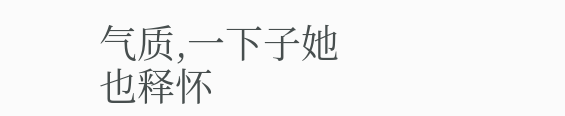气质,一下子她也释怀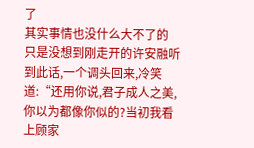了
其实事情也没什么大不了的
只是没想到刚走开的许安融听到此话,一个调头回来,冷笑道:“还用你说,君子成人之美,你以为都像你似的?当初我看上顾家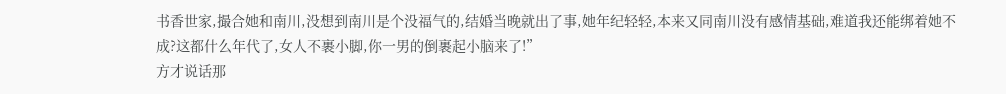书香世家,撮合她和南川,没想到南川是个没福气的,结婚当晚就出了事,她年纪轻轻,本来又同南川没有感情基础,难道我还能绑着她不成?这都什么年代了,女人不裹小脚,你一男的倒裹起小脑来了!”
方才说话那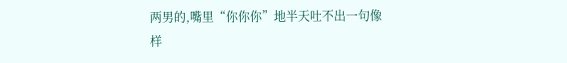两男的,嘴里“你你你”地半天吐不出一句像样